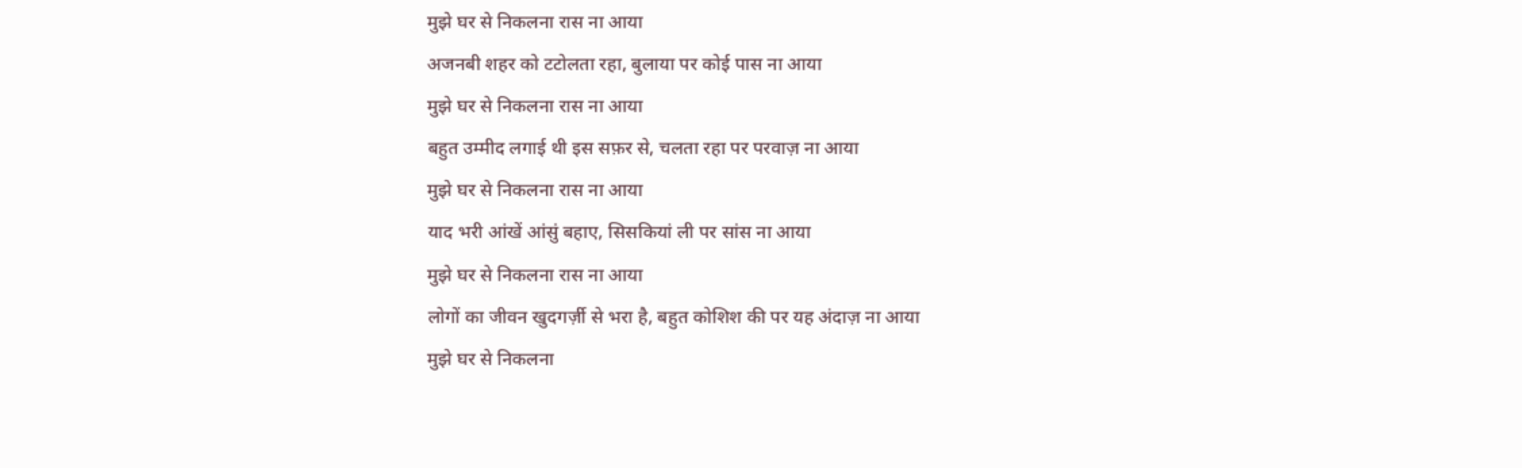मुझे घर से निकलना रास ना आया
अजनबी शहर को टटोलता रहा, बुलाया पर कोई पास ना आया
मुझे घर से निकलना रास ना आया
बहुत उम्मीद लगाई थी इस सफ़र से, चलता रहा पर परवाज़ ना आया
मुझे घर से निकलना रास ना आया
याद भरी आंखें आंसुं बहाए, सिसकियां ली पर सांस ना आया
मुझे घर से निकलना रास ना आया
लोगों का जीवन खुदगर्ज़ी से भरा है, बहुत कोशिश की पर यह अंदाज़ ना आया
मुझे घर से निकलना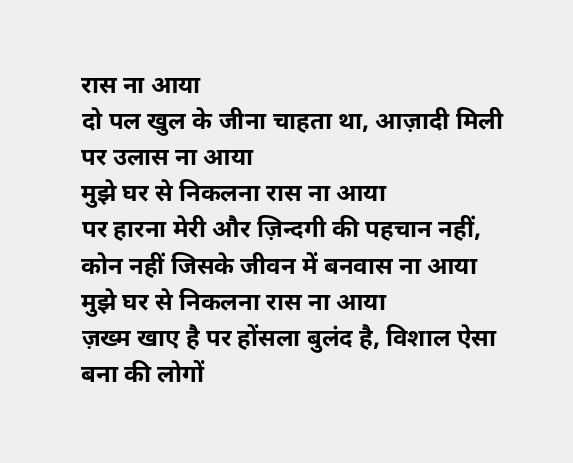रास ना आया
दो पल खुल के जीना चाहता था, आज़ादी मिली पर उलास ना आया
मुझे घर से निकलना रास ना आया
पर हारना मेरी और ज़िन्दगी की पहचान नहीं, कोन नहीं जिसके जीवन में बनवास ना आया
मुझे घर से निकलना रास ना आया
ज़ख्म खाए है पर होंसला बुलंद है, विशाल ऐसा बना की लोगों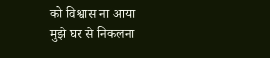को विश्वास ना आया
मुझे घर से निकलना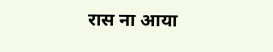रास ना आया